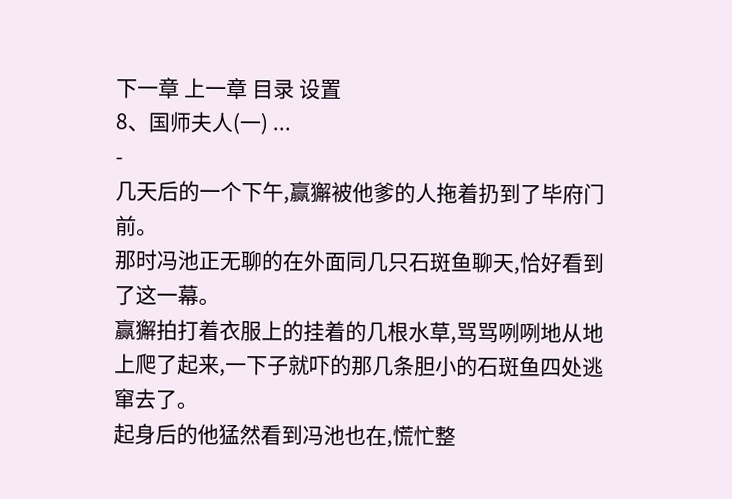下一章 上一章 目录 设置
8、国师夫人(一) ...
-
几天后的一个下午,赢獬被他爹的人拖着扔到了毕府门前。
那时冯池正无聊的在外面同几只石斑鱼聊天,恰好看到了这一幕。
赢獬拍打着衣服上的挂着的几根水草,骂骂咧咧地从地上爬了起来,一下子就吓的那几条胆小的石斑鱼四处逃窜去了。
起身后的他猛然看到冯池也在,慌忙整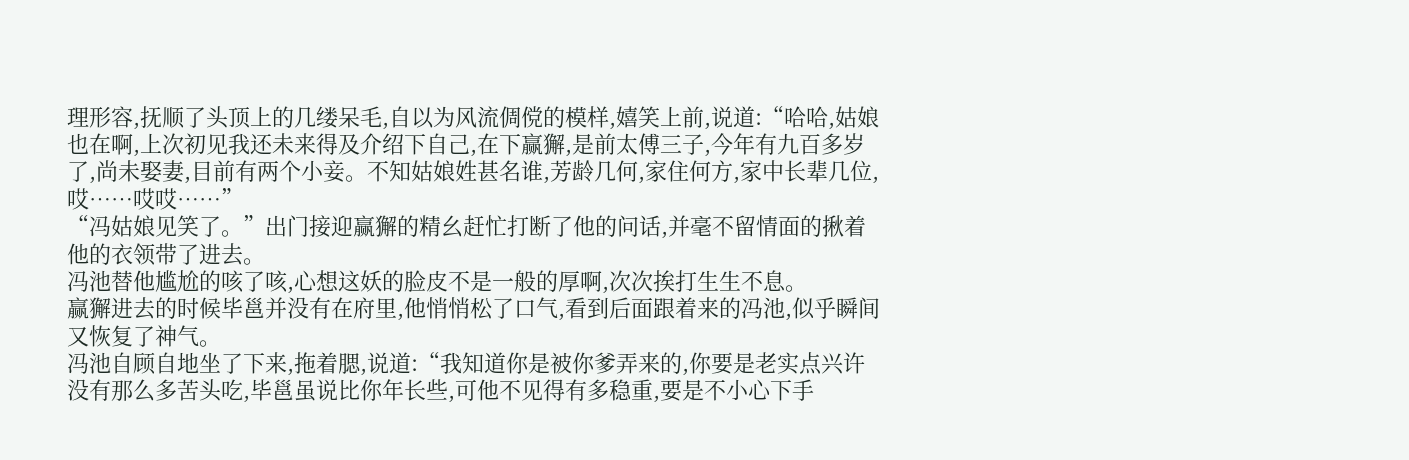理形容,抚顺了头顶上的几缕呆毛,自以为风流倜傥的模样,嬉笑上前,说道:“哈哈,姑娘也在啊,上次初见我还未来得及介绍下自己,在下赢獬,是前太傅三子,今年有九百多岁了,尚未娶妻,目前有两个小妾。不知姑娘姓甚名谁,芳龄几何,家住何方,家中长辈几位,哎……哎哎……”
“冯姑娘见笑了。”出门接迎赢獬的精幺赶忙打断了他的问话,并毫不留情面的揪着他的衣领带了进去。
冯池替他尴尬的咳了咳,心想这妖的脸皮不是一般的厚啊,次次挨打生生不息。
赢獬进去的时候毕邕并没有在府里,他悄悄松了口气,看到后面跟着来的冯池,似乎瞬间又恢复了神气。
冯池自顾自地坐了下来,拖着腮,说道:“我知道你是被你爹弄来的,你要是老实点兴许没有那么多苦头吃,毕邕虽说比你年长些,可他不见得有多稳重,要是不小心下手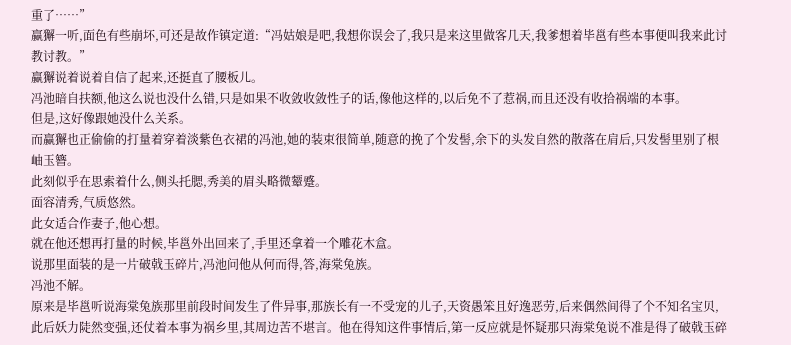重了……”
赢獬一听,面色有些崩坏,可还是故作镇定道:“冯姑娘是吧,我想你误会了,我只是来这里做客几天,我爹想着毕邕有些本事便叫我来此讨教讨教。”
赢獬说着说着自信了起来,还挺直了腰板儿。
冯池暗自扶额,他这么说也没什么错,只是如果不收敛收敛性子的话,像他这样的,以后免不了惹祸,而且还没有收拾祸端的本事。
但是,这好像跟她没什么关系。
而赢獬也正偷偷的打量着穿着淡紫色衣裙的冯池,她的装束很简单,随意的挽了个发髻,余下的头发自然的散落在肩后,只发髻里别了根岫玉簪。
此刻似乎在思索着什么,侧头托腮,秀美的眉头略微颦蹙。
面容清秀,气质悠然。
此女适合作妻子,他心想。
就在他还想再打量的时候,毕邕外出回来了,手里还拿着一个雕花木盒。
说那里面装的是一片破戟玉碎片,冯池问他从何而得,答,海棠兔族。
冯池不解。
原来是毕邕听说海棠兔族那里前段时间发生了件异事,那族长有一不受宠的儿子,天资愚笨且好逸恶劳,后来偶然间得了个不知名宝贝,此后妖力陡然变强,还仗着本事为祸乡里,其周边苦不堪言。他在得知这件事情后,第一反应就是怀疑那只海棠兔说不准是得了破戟玉碎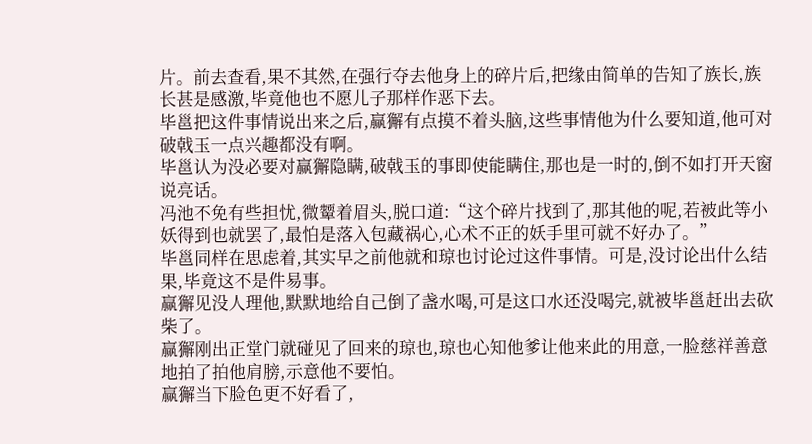片。前去查看,果不其然,在强行夺去他身上的碎片后,把缘由简单的告知了族长,族长甚是感激,毕竟他也不愿儿子那样作恶下去。
毕邕把这件事情说出来之后,赢獬有点摸不着头脑,这些事情他为什么要知道,他可对破戟玉一点兴趣都没有啊。
毕邕认为没必要对赢獬隐瞒,破戟玉的事即使能瞒住,那也是一时的,倒不如打开天窗说亮话。
冯池不免有些担忧,微颦着眉头,脱口道:“这个碎片找到了,那其他的呢,若被此等小妖得到也就罢了,最怕是落入包藏祸心,心术不正的妖手里可就不好办了。”
毕邕同样在思虑着,其实早之前他就和琼也讨论过这件事情。可是,没讨论出什么结果,毕竟这不是件易事。
赢獬见没人理他,默默地给自己倒了盏水喝,可是这口水还没喝完,就被毕邕赶出去砍柴了。
赢獬刚出正堂门就碰见了回来的琼也,琼也心知他爹让他来此的用意,一脸慈祥善意地拍了拍他肩膀,示意他不要怕。
赢獬当下脸色更不好看了,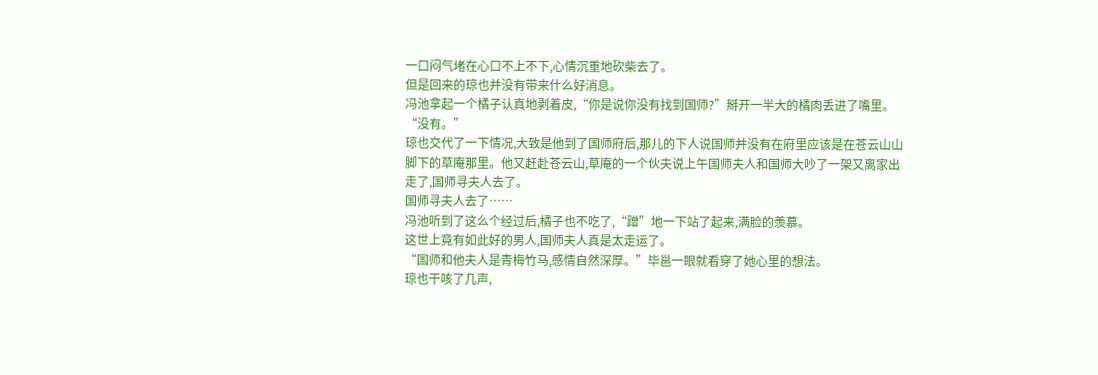一口闷气堵在心口不上不下,心情沉重地砍柴去了。
但是回来的琼也并没有带来什么好消息。
冯池拿起一个橘子认真地剥着皮,“你是说你没有找到国师?”掰开一半大的橘肉丢进了嘴里。
“没有。”
琼也交代了一下情况,大致是他到了国师府后,那儿的下人说国师并没有在府里应该是在苍云山山脚下的草庵那里。他又赶赴苍云山,草庵的一个伙夫说上午国师夫人和国师大吵了一架又离家出走了,国师寻夫人去了。
国师寻夫人去了……
冯池听到了这么个经过后,橘子也不吃了,“蹭”地一下站了起来,满脸的羡慕。
这世上竟有如此好的男人,国师夫人真是太走运了。
“国师和他夫人是青梅竹马,感情自然深厚。”毕邕一眼就看穿了她心里的想法。
琼也干咳了几声,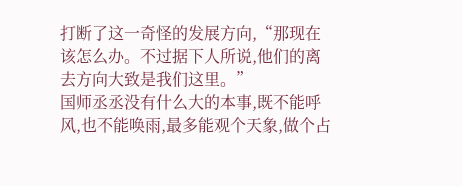打断了这一奇怪的发展方向,“那现在该怎么办。不过据下人所说,他们的离去方向大致是我们这里。”
国师丞丞没有什么大的本事,既不能呼风,也不能唤雨,最多能观个天象,做个占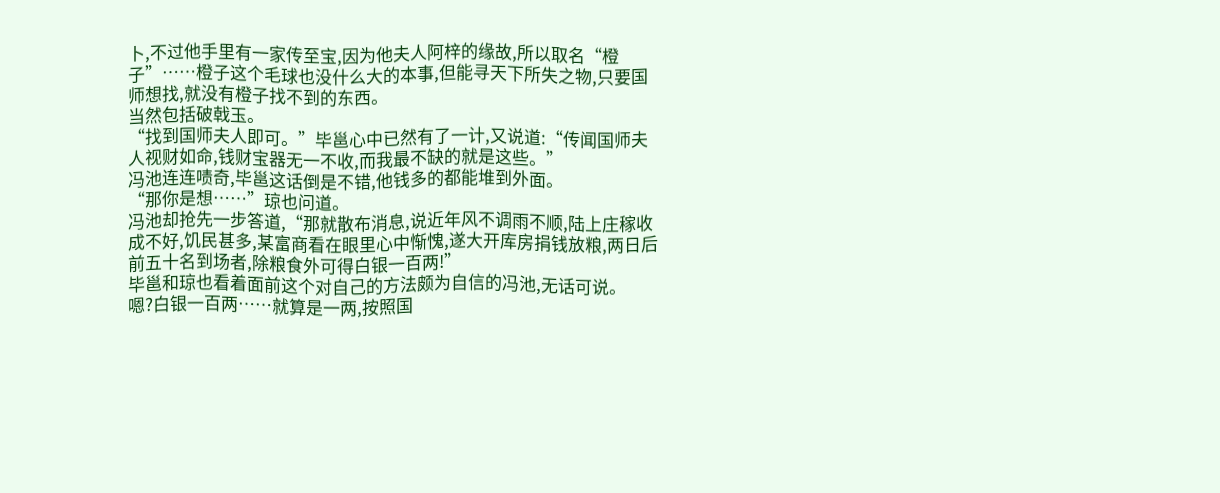卜,不过他手里有一家传至宝,因为他夫人阿梓的缘故,所以取名“橙子”……橙子这个毛球也没什么大的本事,但能寻天下所失之物,只要国师想找,就没有橙子找不到的东西。
当然包括破戟玉。
“找到国师夫人即可。”毕邕心中已然有了一计,又说道:“传闻国师夫人视财如命,钱财宝器无一不收,而我最不缺的就是这些。”
冯池连连啧奇,毕邕这话倒是不错,他钱多的都能堆到外面。
“那你是想……”琼也问道。
冯池却抢先一步答道,“那就散布消息,说近年风不调雨不顺,陆上庄稼收成不好,饥民甚多,某富商看在眼里心中惭愧,遂大开库房捐钱放粮,两日后前五十名到场者,除粮食外可得白银一百两!”
毕邕和琼也看着面前这个对自己的方法颇为自信的冯池,无话可说。
嗯?白银一百两……就算是一两,按照国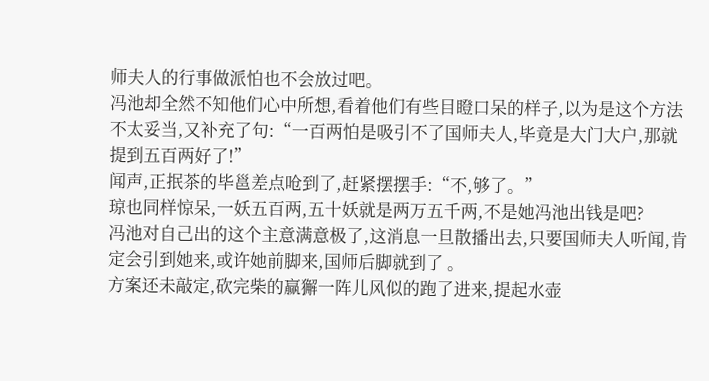师夫人的行事做派怕也不会放过吧。
冯池却全然不知他们心中所想,看着他们有些目瞪口呆的样子,以为是这个方法不太妥当,又补充了句:“一百两怕是吸引不了国师夫人,毕竟是大门大户,那就提到五百两好了!”
闻声,正抿茶的毕邕差点呛到了,赶紧摆摆手:“不,够了。”
琼也同样惊呆,一妖五百两,五十妖就是两万五千两,不是她冯池出钱是吧?
冯池对自己出的这个主意满意极了,这消息一旦散播出去,只要国师夫人听闻,肯定会引到她来,或许她前脚来,国师后脚就到了 。
方案还未敲定,砍完柴的赢獬一阵儿风似的跑了进来,提起水壶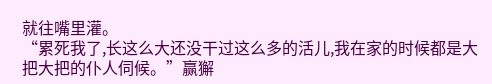就往嘴里灌。
“累死我了,长这么大还没干过这么多的活儿,我在家的时候都是大把大把的仆人伺候。”赢獬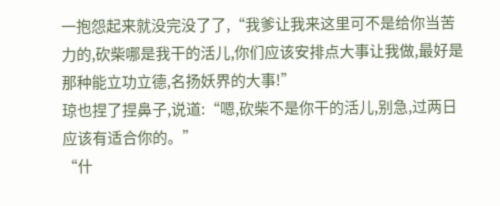一抱怨起来就没完没了了,“我爹让我来这里可不是给你当苦力的,砍柴哪是我干的活儿,你们应该安排点大事让我做,最好是那种能立功立德,名扬妖界的大事!”
琼也捏了捏鼻子,说道:“嗯,砍柴不是你干的活儿,别急,过两日应该有适合你的。”
“什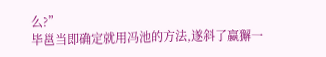么?”
毕邕当即确定就用冯池的方法,遂斜了赢獬一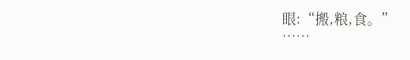眼:“搬,粮,食。”
……